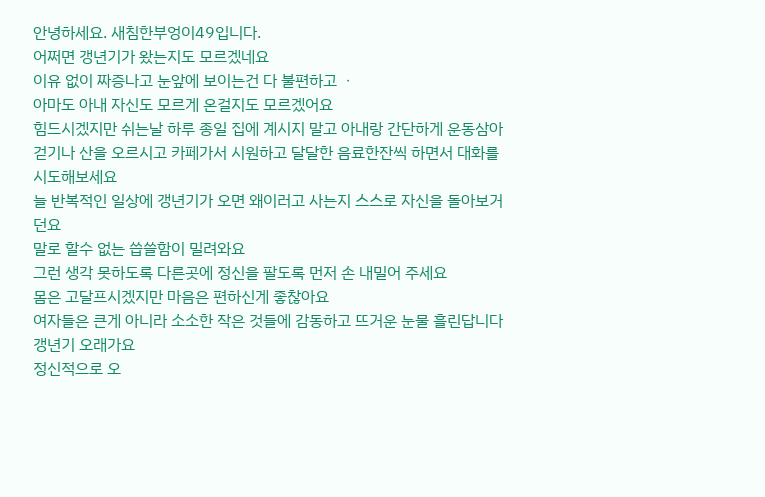안녕하세요. 새침한부엉이49입니다.
어쩌면 갱년기가 왔는지도 모르겠네요
이유 없이 짜증나고 눈앞에 보이는건 다 불편하고 ㆍ
아마도 아내 자신도 모르게 온걸지도 모르겠어요
힘드시겠지만 쉬는날 하루 종일 집에 계시지 말고 아내랑 간단하게 운동삼아 걷기나 산을 오르시고 카페가서 시원하고 달달한 음료한잔씩 하면서 대화를 시도해보세요
늘 반복적인 일상에 갱년기가 오면 왜이러고 사는지 스스로 자신을 돌아보거던요
말로 할수 없는 씁쓸함이 밀려와요
그런 생각 못하도록 다른곳에 정신을 팔도록 먼저 손 내밀어 주세요
몸은 고달프시겠지만 마음은 편하신게 좋찮아요
여자들은 큰게 아니라 소소한 작은 것들에 감동하고 뜨거운 눈물 흘린답니다
갱년기 오래가요
정신적으로 오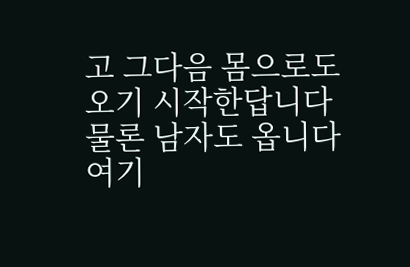고 그다음 몸으로도 오기 시작한답니다
물론 남자도 옵니다
여기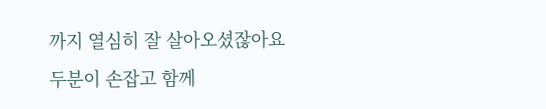까지 열심히 잘 살아오셨잖아요
두분이 손잡고 함께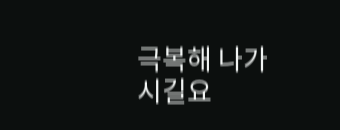극복해 나가시길요